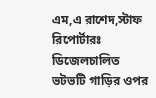এম,এ রাশেদ,স্টাফ রিপোর্টারঃ
ডিজেলচালিত ভটভটি গাড়ির ওপর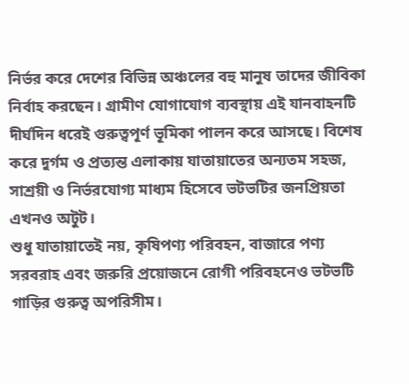নির্ভর করে দেশের বিভিন্ন অঞ্চলের বহু মানুষ তাদের জীবিকা নির্বাহ করছেন। গ্রামীণ যোগাযোগ ব্যবস্থায় এই যানবাহনটি দীর্ঘদিন ধরেই গুরুত্বপূর্ণ ভূমিকা পালন করে আসছে। বিশেষ করে দুর্গম ও প্রত্যন্ত এলাকায় যাতায়াতের অন্যতম সহজ, সাশ্রয়ী ও নির্ভরযোগ্য মাধ্যম হিসেবে ভটভটির জনপ্রিয়তা এখনও অটুট।
শুধু যাতায়াতেই নয়, কৃষিপণ্য পরিবহন, বাজারে পণ্য সরবরাহ এবং জরুরি প্রয়োজনে রোগী পরিবহনেও ভটভটি গাড়ির গুরুত্ব অপরিসীম।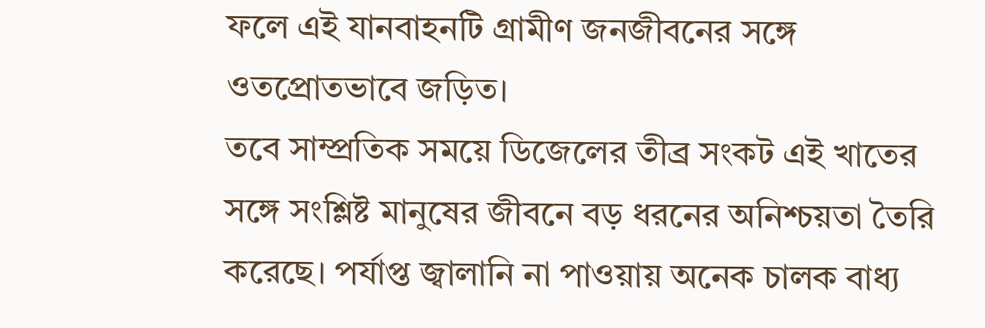ফলে এই যানবাহনটি গ্রামীণ জনজীবনের সঙ্গে ওতপ্রোতভাবে জড়িত।
তবে সাম্প্রতিক সময়ে ডিজেলের তীব্র সংকট এই খাতের সঙ্গে সংশ্লিষ্ট মানুষের জীবনে বড় ধরনের অনিশ্চয়তা তৈরি করেছে। পর্যাপ্ত জ্বালানি না পাওয়ায় অনেক চালক বাধ্য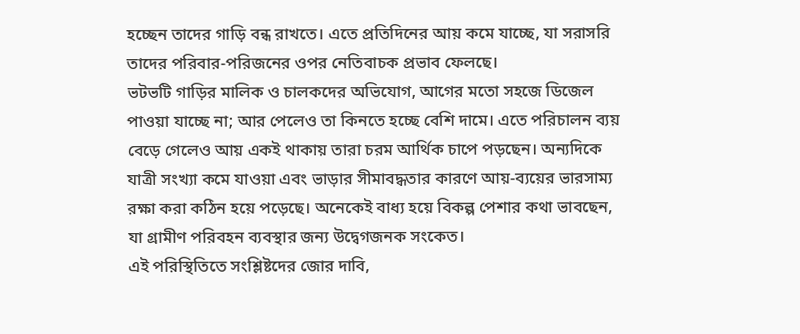হচ্ছেন তাদের গাড়ি বন্ধ রাখতে। এতে প্রতিদিনের আয় কমে যাচ্ছে, যা সরাসরি তাদের পরিবার-পরিজনের ওপর নেতিবাচক প্রভাব ফেলছে।
ভটভটি গাড়ির মালিক ও চালকদের অভিযোগ, আগের মতো সহজে ডিজেল পাওয়া যাচ্ছে না; আর পেলেও তা কিনতে হচ্ছে বেশি দামে। এতে পরিচালন ব্যয় বেড়ে গেলেও আয় একই থাকায় তারা চরম আর্থিক চাপে পড়ছেন। অন্যদিকে যাত্রী সংখ্যা কমে যাওয়া এবং ভাড়ার সীমাবদ্ধতার কারণে আয়-ব্যয়ের ভারসাম্য রক্ষা করা কঠিন হয়ে পড়েছে। অনেকেই বাধ্য হয়ে বিকল্প পেশার কথা ভাবছেন, যা গ্রামীণ পরিবহন ব্যবস্থার জন্য উদ্বেগজনক সংকেত।
এই পরিস্থিতিতে সংশ্লিষ্টদের জোর দাবি,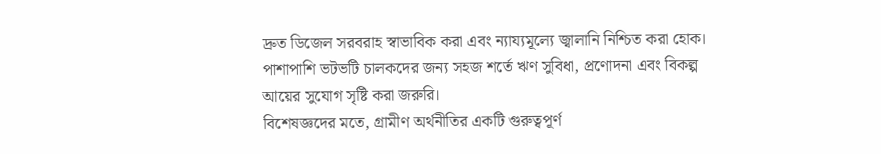দ্রুত ডিজেল সরবরাহ স্বাভাবিক করা এবং ন্যায্যমূল্যে জ্বালানি নিশ্চিত করা হোক। পাশাপাশি ভটভটি চালকদের জন্য সহজ শর্তে ঋণ সুবিধা, প্রণোদনা এবং বিকল্প আয়ের সুযোগ সৃষ্টি করা জরুরি।
বিশেষজ্ঞদের মতে, গ্রামীণ অর্থনীতির একটি গুরুত্বপূর্ণ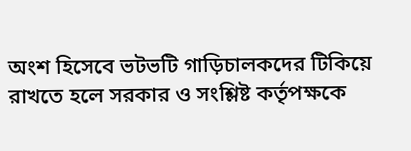অংশ হিসেবে ভটভটি গাড়িচালকদের টিকিয়ে রাখতে হলে সরকার ও সংশ্লিষ্ট কর্তৃপক্ষকে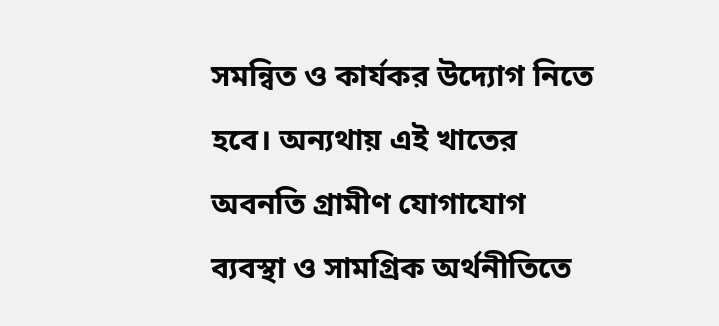সমন্বিত ও কার্যকর উদ্যোগ নিতে হবে। অন্যথায় এই খাতের অবনতি গ্রামীণ যোগাযোগ ব্যবস্থা ও সামগ্রিক অর্থনীতিতে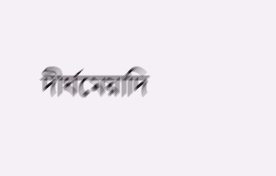দীর্ঘমেয়াদি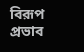বিরূপ প্রভাব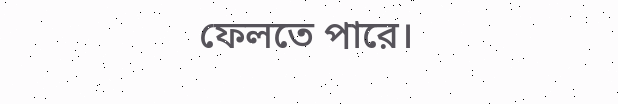ফেলতে পারে।